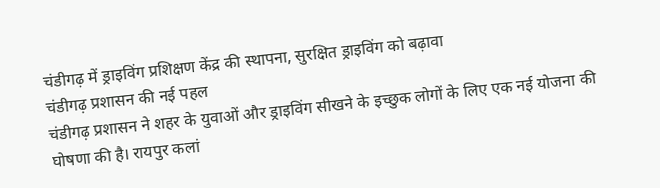चंडीगढ़ में ड्राइविंग प्रशिक्षण केंद्र की स्थापना, सुरक्षित ड्राइविंग को बढ़ावा
चंडीगढ़ प्रशासन की नई पहल
चंडीगढ़ प्रशासन ने शहर के युवाओं और ड्राइविंग सीखने के इच्छुक लोगों के लिए एक नई योजना की घोषणा की है। रायपुर कलां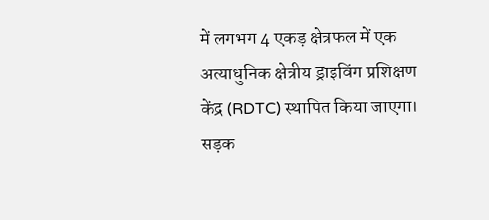में लगभग 4 एकड़ क्षेत्रफल में एक अत्याधुनिक क्षेत्रीय ड्राइविंग प्रशिक्षण केंद्र (RDTC) स्थापित किया जाएगा।
सड़क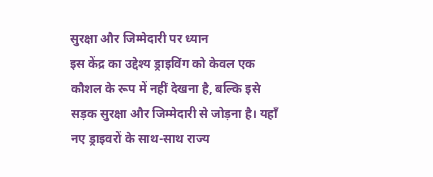सुरक्षा और जिम्मेदारी पर ध्यान
इस केंद्र का उद्देश्य ड्राइविंग को केवल एक कौशल के रूप में नहीं देखना है, बल्कि इसे सड़क सुरक्षा और जिम्मेदारी से जोड़ना है। यहाँ नए ड्राइवरों के साथ-साथ राज्य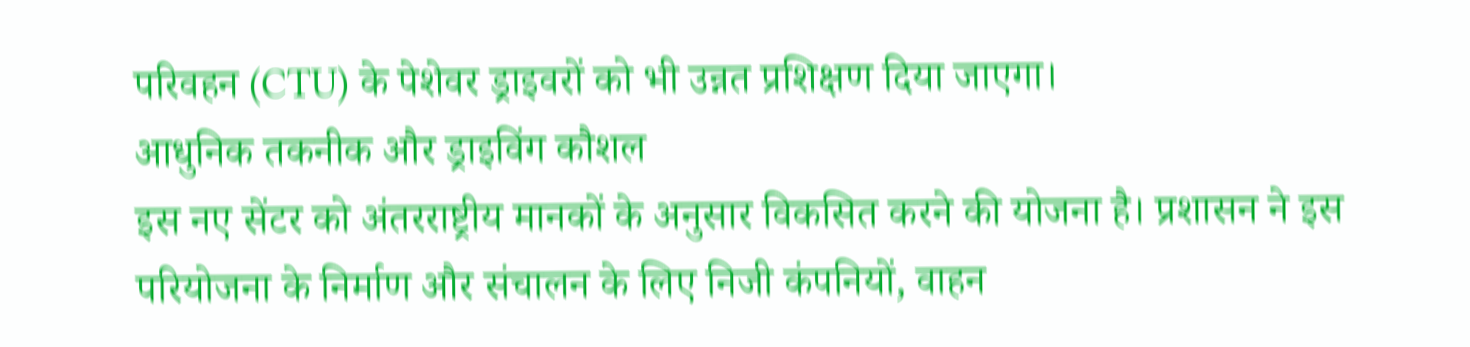परिवहन (CTU) के पेशेवर ड्राइवरों को भी उन्नत प्रशिक्षण दिया जाएगा।
आधुनिक तकनीक और ड्राइविंग कौशल
इस नए सेंटर को अंतरराष्ट्रीय मानकों के अनुसार विकसित करने की योजना है। प्रशासन ने इस परियोजना के निर्माण और संचालन के लिए निजी कंपनियों, वाहन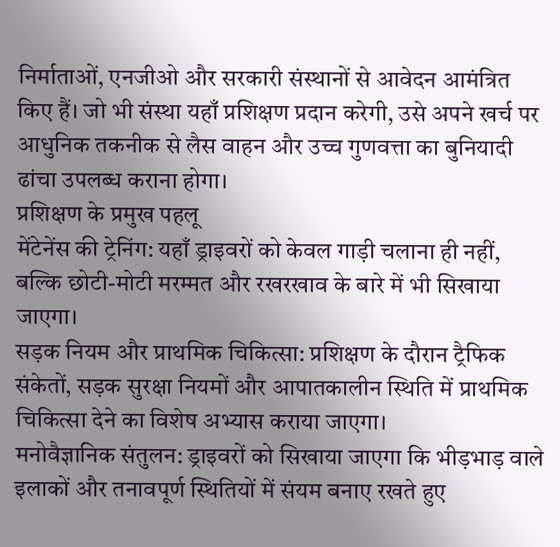निर्माताओं, एनजीओ और सरकारी संस्थानों से आवेदन आमंत्रित किए हैं। जो भी संस्था यहाँ प्रशिक्षण प्रदान करेगी, उसे अपने खर्च पर आधुनिक तकनीक से लैस वाहन और उच्च गुणवत्ता का बुनियादी ढांचा उपलब्ध कराना होगा।
प्रशिक्षण के प्रमुख पहलू
मेंटेनेंस की ट्रेनिंग: यहाँ ड्राइवरों को केवल गाड़ी चलाना ही नहीं, बल्कि छोटी-मोटी मरम्मत और रखरखाव के बारे में भी सिखाया जाएगा।
सड़क नियम और प्राथमिक चिकित्सा: प्रशिक्षण के दौरान ट्रैफिक संकेतों, सड़क सुरक्षा नियमों और आपातकालीन स्थिति में प्राथमिक चिकित्सा देने का विशेष अभ्यास कराया जाएगा।
मनोवैज्ञानिक संतुलन: ड्राइवरों को सिखाया जाएगा कि भीड़भाड़ वाले इलाकों और तनावपूर्ण स्थितियों में संयम बनाए रखते हुए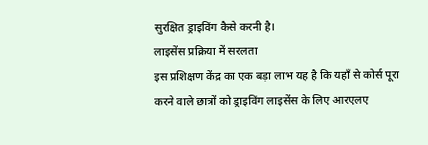सुरक्षित ड्राइविंग कैसे करनी है।
लाइसेंस प्रक्रिया में सरलता
इस प्रशिक्षण केंद्र का एक बड़ा लाभ यह है कि यहाँ से कोर्स पूरा करने वाले छात्रों को ड्राइविंग लाइसेंस के लिए आरएलए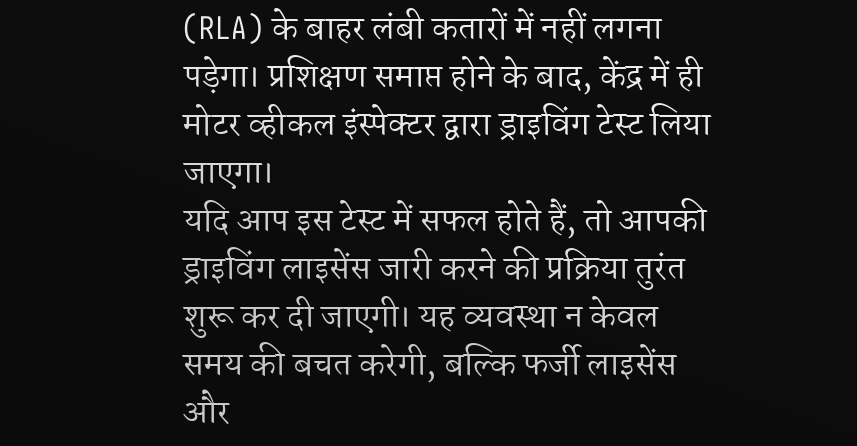(RLA) के बाहर लंबी कतारों में नहीं लगना पड़ेगा। प्रशिक्षण समाप्त होने के बाद, केंद्र में ही मोटर व्हीकल इंस्पेक्टर द्वारा ड्राइविंग टेस्ट लिया जाएगा।
यदि आप इस टेस्ट में सफल होते हैं, तो आपकी ड्राइविंग लाइसेंस जारी करने की प्रक्रिया तुरंत शुरू कर दी जाएगी। यह व्यवस्था न केवल समय की बचत करेगी, बल्कि फर्जी लाइसेंस और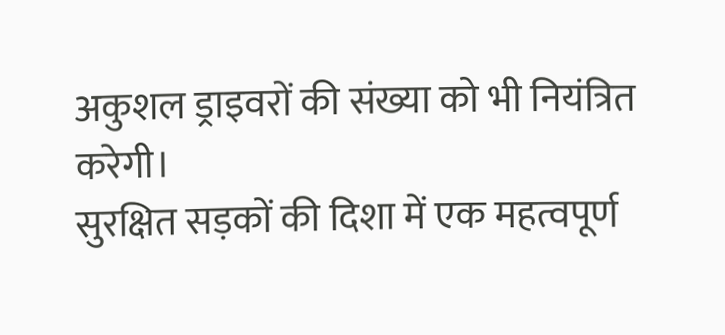अकुशल ड्राइवरों की संख्या को भी नियंत्रित करेगी।
सुरक्षित सड़कों की दिशा में एक महत्वपूर्ण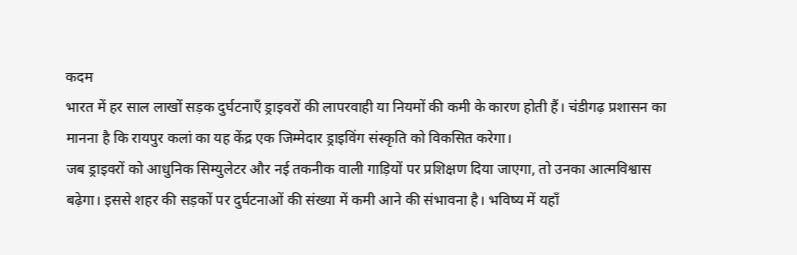कदम
भारत में हर साल लाखों सड़क दुर्घटनाएँ ड्राइवरों की लापरवाही या नियमों की कमी के कारण होती हैं। चंडीगढ़ प्रशासन का मानना है कि रायपुर कलां का यह केंद्र एक जिम्मेदार ड्राइविंग संस्कृति को विकसित करेगा।
जब ड्राइवरों को आधुनिक सिम्युलेटर और नई तकनीक वाली गाड़ियों पर प्रशिक्षण दिया जाएगा, तो उनका आत्मविश्वास बढ़ेगा। इससे शहर की सड़कों पर दुर्घटनाओं की संख्या में कमी आने की संभावना है। भविष्य में यहाँ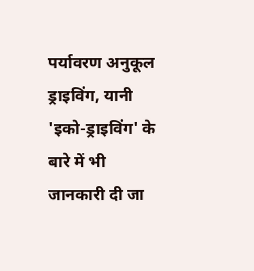पर्यावरण अनुकूल ड्राइविंग, यानी 'इको-ड्राइविंग' के बारे में भी जानकारी दी जा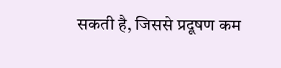सकती है, जिससे प्रदूषण कम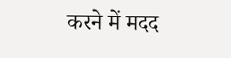करने में मदद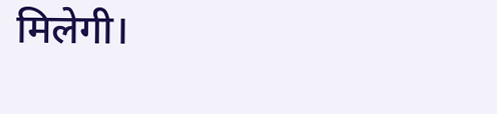मिलेगी।